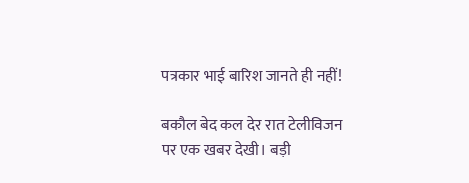पत्रकार भाई बारिश जानते ही नहीं!

बकौल बेद कल देर रात टेलीविजन पर एक खबर देखी। बड़ी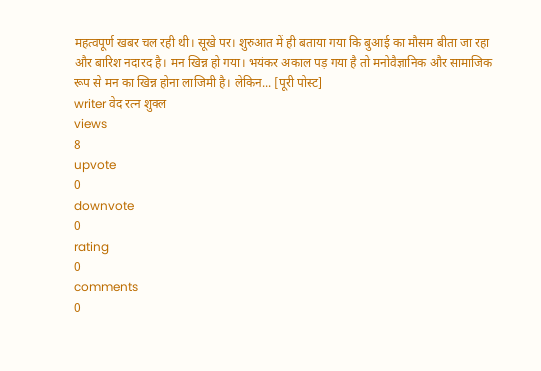महत्वपूर्ण खबर चल रही थी। सूखे पर। शुरुआत में ही बताया गया कि बुआई का मौसम बीता जा रहा और बारिश नदारद है। मन खिन्न हो गया। भयंकर अकाल पड़ गया है तो मनोवैज्ञानिक और सामाजिक रूप से मन का खिन्न होना लाजिमी है। लेकिन... [पूरी पोस्ट]
writer वेद रत्न शुक्ल
views
8
upvote
0
downvote
0
rating
0
comments
0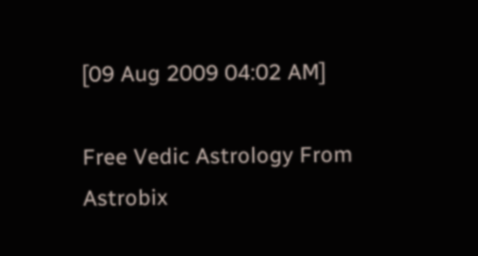[09 Aug 2009 04:02 AM]

Free Vedic Astrology From Astrobix